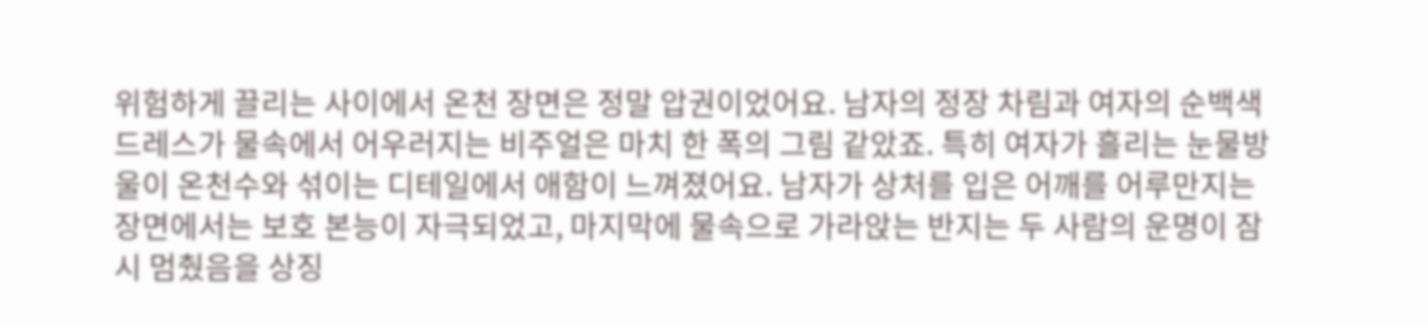위험하게 끌리는 사이에서 온천 장면은 정말 압권이었어요. 남자의 정장 차림과 여자의 순백색 드레스가 물속에서 어우러지는 비주얼은 마치 한 폭의 그림 같았죠. 특히 여자가 흘리는 눈물방울이 온천수와 섞이는 디테일에서 애함이 느껴졌어요. 남자가 상처를 입은 어깨를 어루만지는 장면에서는 보호 본능이 자극되었고, 마지막에 물속으로 가라앉는 반지는 두 사람의 운명이 잠시 멈췄음을 상징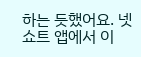하는 듯했어요. 넷쇼트 앱에서 이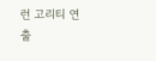런 고리티 연출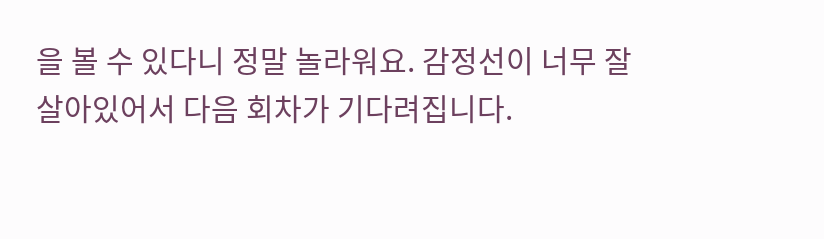을 볼 수 있다니 정말 놀라워요. 감정선이 너무 잘 살아있어서 다음 회차가 기다려집니다.